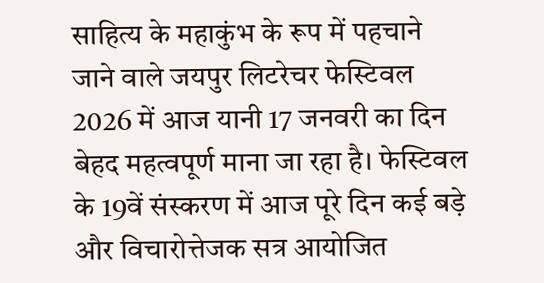साहित्य के महाकुंभ के रूप में पहचाने जाने वाले जयपुर लिटरेचर फेस्टिवल 2026 में आज यानी 17 जनवरी का दिन बेहद महत्वपूर्ण माना जा रहा है। फेस्टिवल के 19वें संस्करण में आज पूरे दिन कई बड़े और विचारोत्तेजक सत्र आयोजित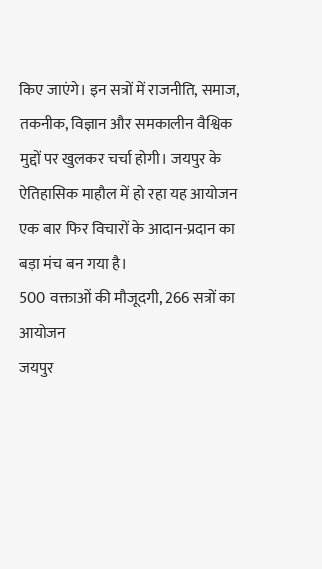किए जाएंगे। इन सत्रों में राजनीति, समाज, तकनीक, विज्ञान और समकालीन वैश्विक मुद्दों पर खुलकर चर्चा होगी। जयपुर के ऐतिहासिक माहौल में हो रहा यह आयोजन एक बार फिर विचारों के आदान-प्रदान का बड़ा मंच बन गया है।
500 वक्ताओं की मौजूदगी, 266 सत्रों का आयोजन
जयपुर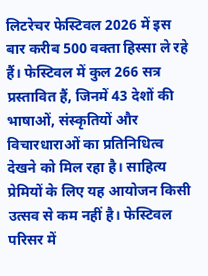लिटरेचर फेस्टिवल 2026 में इस बार करीब 500 वक्ता हिस्सा ले रहे हैं। फेस्टिवल में कुल 266 सत्र प्रस्तावित हैं, जिनमें 43 देशों की भाषाओं, संस्कृतियों और विचारधाराओं का प्रतिनिधित्व देखने को मिल रहा है। साहित्य प्रेमियों के लिए यह आयोजन किसी उत्सव से कम नहीं है। फेस्टिवल परिसर में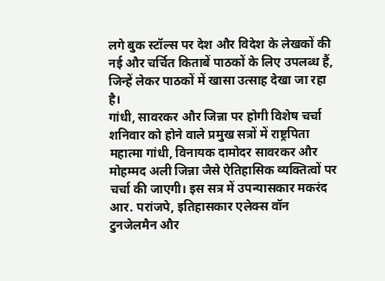लगे बुक स्टॉल्स पर देश और विदेश के लेखकों की नई और चर्चित किताबें पाठकों के लिए उपलब्ध हैं, जिन्हें लेकर पाठकों में खासा उत्साह देखा जा रहा है।
गांधी, सावरकर और जिन्ना पर होगी विशेष चर्चा
शनिवार को होने वाले प्रमुख सत्रों में राष्ट्रपिता महात्मा गांधी, विनायक दामोदर सावरकर और मोहम्मद अली जिन्ना जैसे ऐतिहासिक व्यक्तित्वों पर चर्चा की जाएगी। इस सत्र में उपन्यासकार मकरंद आर. परांजपे, इतिहासकार एलेक्स वॉन टुनजेलमैन और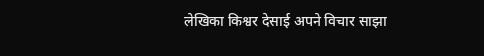लेखिका किश्वर देसाई अपने विचार साझा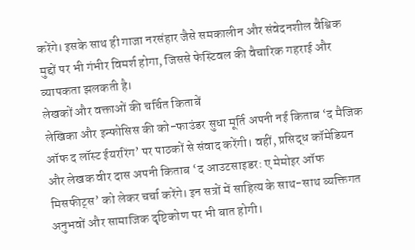करेंगे। इसके साथ ही गाजा नरसंहार जैसे समकालीन और संवेदनशील वैश्विक मुद्दों पर भी गंभीर विमर्श होगा, जिससे फेस्टिवल की वैचारिक गहराई और व्यापकता झलकती है।
लेखकों और वक्ताओं की चर्चित किताबें
लेखिका और इन्फोसिस की को-फाउंडर सुधा मूर्ति अपनी नई किताब ‘द मैजिक ऑफ द लॉस्ट ईयररिंग’ पर पाठकों से संवाद करेंगी। वहीं, प्रसिद्ध कॉमेडियन और लेखक वीर दास अपनी किताब ‘द आउटसाइडर: ए मेमोइर ऑफ मिसफीट्स’ को लेकर चर्चा करेंगे। इन सत्रों में साहित्य के साथ-साथ व्यक्तिगत अनुभवों और सामाजिक दृष्टिकोण पर भी बात होगी।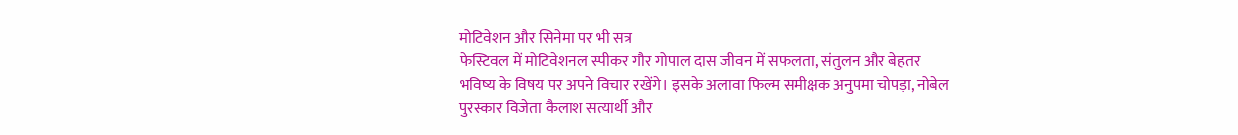मोटिवेशन और सिनेमा पर भी सत्र
फेस्टिवल में मोटिवेशनल स्पीकर गौर गोपाल दास जीवन में सफलता, संतुलन और बेहतर भविष्य के विषय पर अपने विचार रखेंगे। इसके अलावा फिल्म समीक्षक अनुपमा चोपड़ा, नोबेल पुरस्कार विजेता कैलाश सत्यार्थी और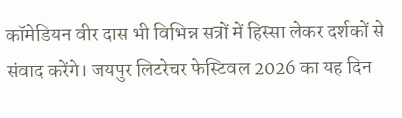कॉमेडियन वीर दास भी विभिन्न सत्रों में हिस्सा लेकर दर्शकों से संवाद करेंगे। जयपुर लिटरेचर फेस्टिवल 2026 का यह दिन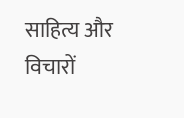साहित्य और विचारों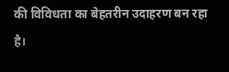की विविधता का बेहतरीन उदाहरण बन रहा है।